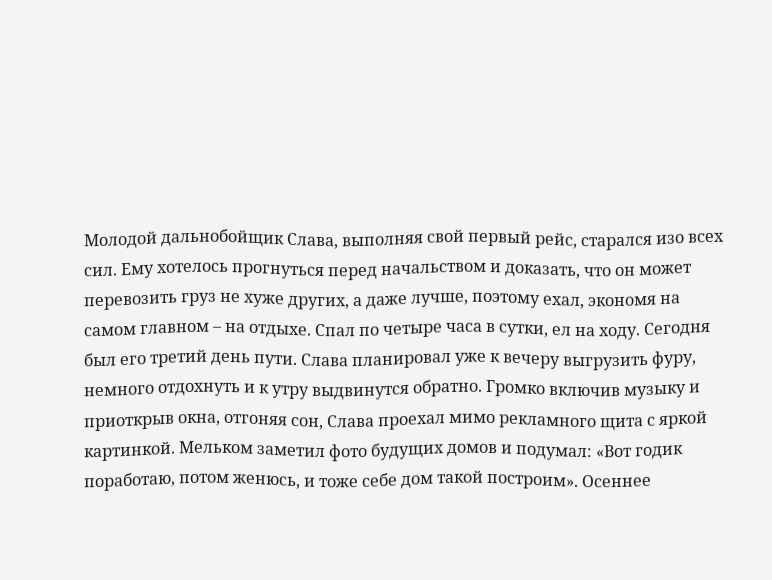Молодой дальнобойщик Слава, выполняя свой первый рейс, старался изо всех сил. Ему хотелось прогнуться перед начальством и доказать, что он может перевозить груз не хуже других, а даже лучше, поэтому ехал, экономя на самом главном – на отдыхе. Спал по четыре часа в сутки, ел на ходу. Сегодня был его третий день пути. Слава планировал уже к вечеру выгрузить фуру, немного отдохнуть и к утру выдвинутся обратно. Громко включив музыку и приоткрыв окна, отгоняя сон, Слава проехал мимо рекламного щита с яркой картинкой. Мельком заметил фото будущих домов и подумал: «Вот годик поработаю, потом женюсь, и тоже себе дом такой построим». Осеннее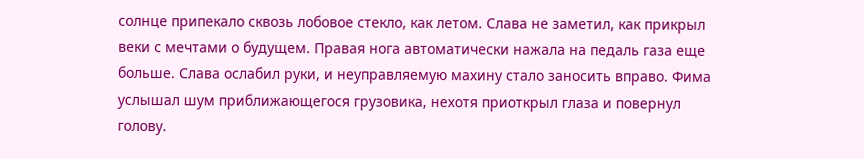солнце припекало сквозь лобовое стекло, как летом. Слава не заметил, как прикрыл веки с мечтами о будущем. Правая нога автоматически нажала на педаль газа еще больше. Слава ослабил руки, и неуправляемую махину стало заносить вправо. Фима услышал шум приближающегося грузовика, нехотя приоткрыл глаза и повернул голову.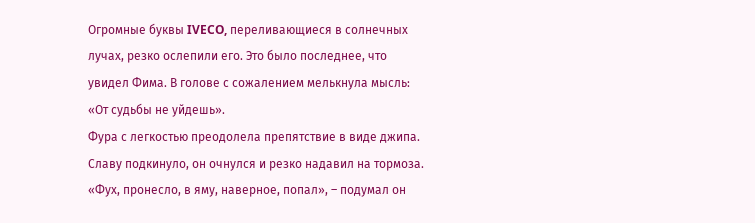Огромные буквы IVECO, переливающиеся в солнечных лучах, резко ослепили его. Это было последнее, что увидел Фима. В голове с сожалением мелькнула мысль: «От судьбы не уйдешь».
Фура с легкостью преодолела препятствие в виде джипа. Славу подкинуло, он очнулся и резко надавил на тормоза. «Фух, пронесло, в яму, наверное, попал», – подумал он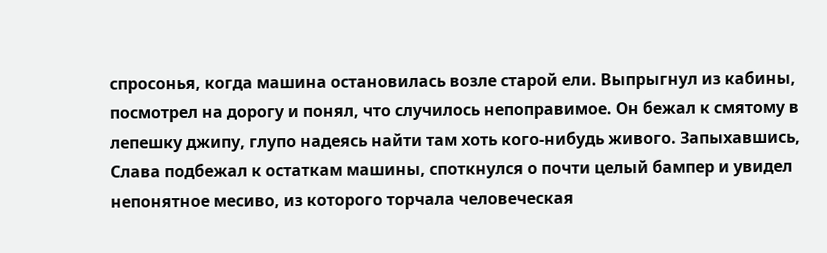спросонья, когда машина остановилась возле старой ели. Выпрыгнул из кабины, посмотрел на дорогу и понял, что случилось непоправимое. Он бежал к смятому в лепешку джипу, глупо надеясь найти там хоть кого-нибудь живого. Запыхавшись, Слава подбежал к остаткам машины, споткнулся о почти целый бампер и увидел непонятное месиво, из которого торчала человеческая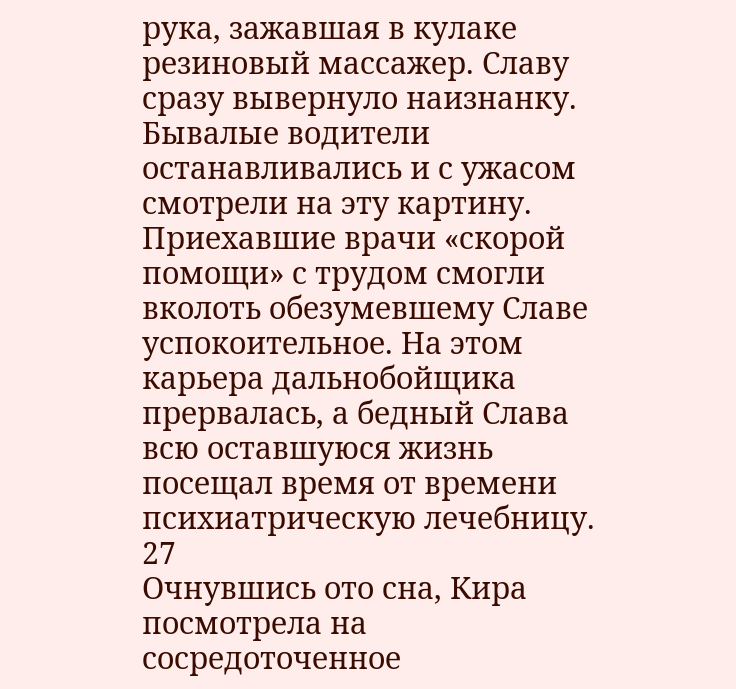рука, зажавшая в кулаке резиновый массажер. Славу сразу вывернуло наизнанку. Бывалые водители останавливались и с ужасом смотрели на эту картину. Приехавшие врачи «скорой помощи» с трудом смогли вколоть обезумевшему Славе успокоительное. На этом карьера дальнобойщика прервалась, а бедный Слава всю оставшуюся жизнь посещал время от времени психиатрическую лечебницу.
27
Очнувшись ото сна, Кира посмотрела на сосредоточенное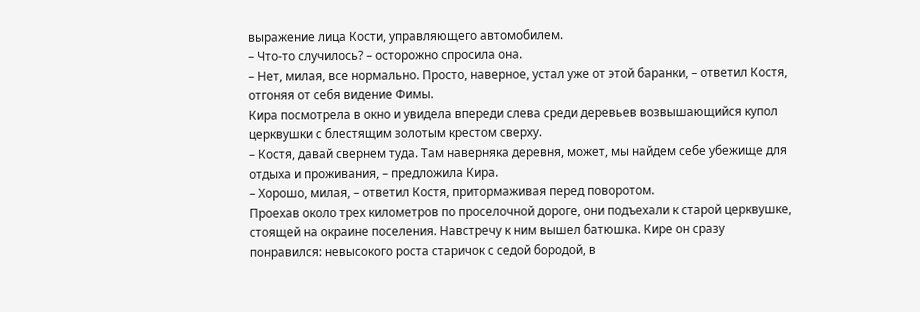выражение лица Кости, управляющего автомобилем.
– Что-то случилось? – осторожно спросила она.
– Нет, милая, все нормально. Просто, наверное, устал уже от этой баранки, – ответил Костя, отгоняя от себя видение Фимы.
Кира посмотрела в окно и увидела впереди слева среди деревьев возвышающийся купол церквушки с блестящим золотым крестом сверху.
– Костя, давай свернем туда. Там наверняка деревня, может, мы найдем себе убежище для отдыха и проживания, – предложила Кира.
– Хорошо, милая, – ответил Костя, притормаживая перед поворотом.
Проехав около трех километров по проселочной дороге, они подъехали к старой церквушке, стоящей на окраине поселения. Навстречу к ним вышел батюшка. Кире он сразу понравился: невысокого роста старичок с седой бородой, в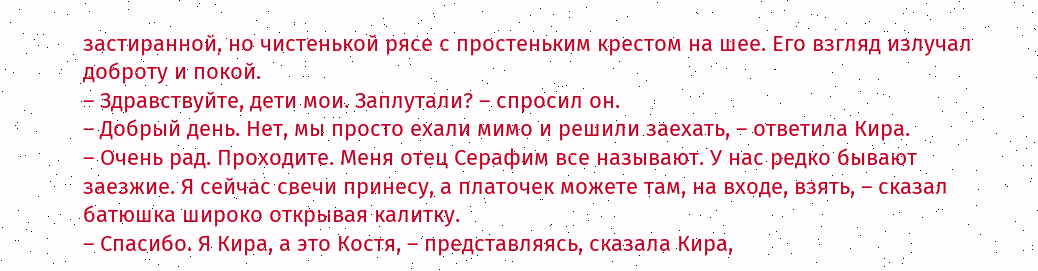застиранной, но чистенькой рясе с простеньким крестом на шее. Его взгляд излучал доброту и покой.
– Здравствуйте, дети мои. Заплутали? – спросил он.
– Добрый день. Нет, мы просто ехали мимо и решили заехать, – ответила Кира.
– Очень рад. Проходите. Меня отец Серафим все называют. У нас редко бывают заезжие. Я сейчас свечи принесу, а платочек можете там, на входе, взять, – сказал батюшка широко открывая калитку.
– Спасибо. Я Кира, а это Костя, – представляясь, сказала Кира,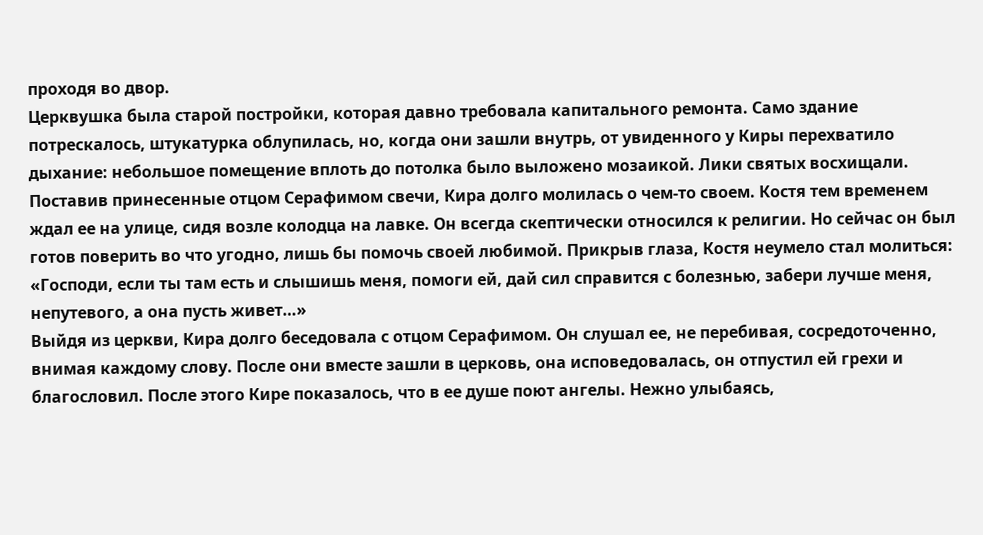проходя во двор.
Церквушка была старой постройки, которая давно требовала капитального ремонта. Само здание потрескалось, штукатурка облупилась, но, когда они зашли внутрь, от увиденного у Киры перехватило дыхание: небольшое помещение вплоть до потолка было выложено мозаикой. Лики святых восхищали. Поставив принесенные отцом Серафимом свечи, Кира долго молилась о чем-то своем. Костя тем временем ждал ее на улице, сидя возле колодца на лавке. Он всегда скептически относился к религии. Но сейчас он был готов поверить во что угодно, лишь бы помочь своей любимой. Прикрыв глаза, Костя неумело стал молиться: «Господи, если ты там есть и слышишь меня, помоги ей, дай сил справится с болезнью, забери лучше меня, непутевого, а она пусть живет…»
Выйдя из церкви, Кира долго беседовала с отцом Серафимом. Он слушал ее, не перебивая, сосредоточенно, внимая каждому слову. После они вместе зашли в церковь, она исповедовалась, он отпустил ей грехи и благословил. После этого Кире показалось, что в ее душе поют ангелы. Нежно улыбаясь,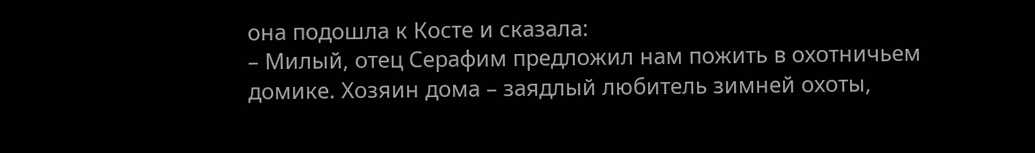она подошла к Косте и сказала:
– Милый, отец Серафим предложил нам пожить в охотничьем домике. Хозяин дома – заядлый любитель зимней охоты,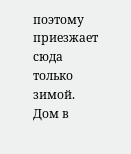поэтому приезжает сюда только зимой. Дом в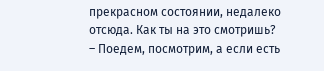прекрасном состоянии, недалеко отсюда. Как ты на это смотришь?
– Поедем, посмотрим, а если есть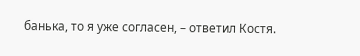банька, то я уже согласен, – ответил Костя.